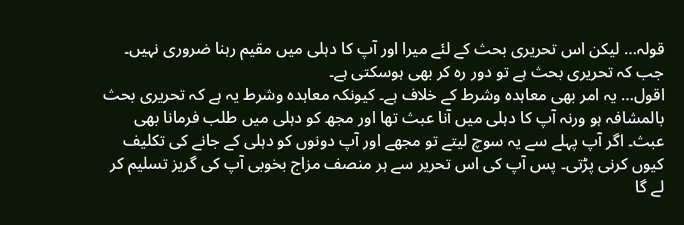قولہ… لیکن اس تحریری بحث کے لئے میرا اور آپ کا دہلی میں مقیم رہنا ضروری نہیں۔ جب کہ تحریری بحث ہے تو دور رہ کر بھی ہوسکتی ہے۔
اقول… یہ امر بھی معاہدہ وشرط کے خلاف ہے۔ کیونکہ معاہدہ وشرط یہ ہے کہ تحریری بحث بالمشافہ ہو ورنہ آپ کا دہلی میں آنا عبث تھا اور مجھ کو دہلی میں طلب فرمانا بھی عبث۔ اگر آپ پہلے سے یہ سوچ لیتے تو مجھے اور آپ دونوں کو دہلی کے جانے کی تکلیف کیوں کرنی پڑتی۔ پس آپ کی اس تحریر سے ہر منصف مزاج بخوبی آپ کی گریز تسلیم کر لے گا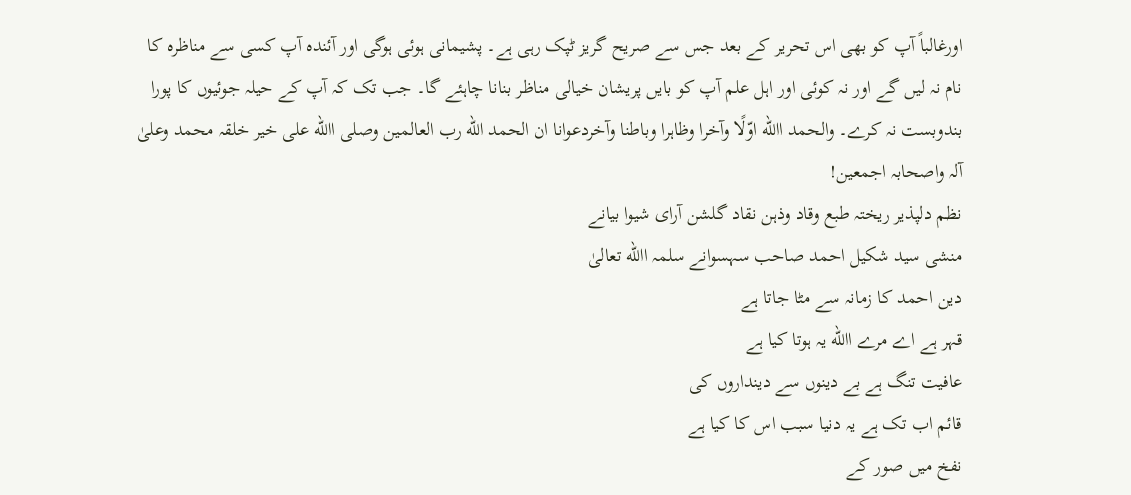اورغالباً آپ کو بھی اس تحریر کے بعد جس سے صریح گریز ٹپک رہی ہے۔ پشیمانی ہوئی ہوگی اور آئندہ آپ کسی سے مناظرہ کا نام نہ لیں گے اور نہ کوئی اور اہل علم آپ کو بایں پریشان خیالی مناظر بنانا چاہئے گا۔ جب تک کہ آپ کے حیلہ جوئیوں کا پورا بندوبست نہ کرے۔ والحمد االله اوّلًا وآخرا وظاہرا وباطنا وآخردعوانا ان الحمد الله رب العالمین وصلی االله علی خیر خلقہ محمد وعلیٰ آلہ واصحابہ اجمعین!
نظم دلپذیر ریختہ طبع وقاد وذہن نقاد گلشن آرای شیوا بیانے
منشی سید شکیل احمد صاحب سہسوانے سلمہ االله تعالیٰ
دین احمد کا زمانہ سے مٹا جاتا ہے
قہر ہے اے مرے االله یہ ہوتا کیا ہے
عافیت تنگ ہے بے دینوں سے دینداروں کی
قائم اب تک ہے یہ دنیا سبب اس کا کیا ہے
نفخ میں صور کے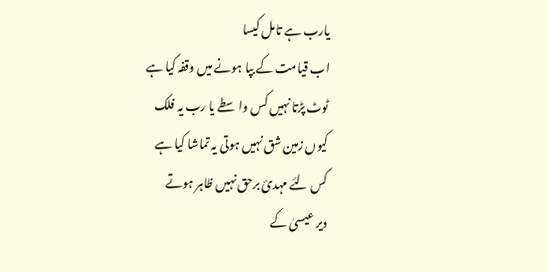یارب ہے تامل کیسا
اب قیامت کے بپا ہونے میں وقفہ کیا ہے
ٹوٹ پڑتا نہیں کس واسطے یا رب یہ فلک
کیوں زمین شق نہیں ہوتی یہ تماشا کیا ہے
کس لئے مہدیٔ برحق نہیں ظاہر ہوتے
دیر عیسیٰ کے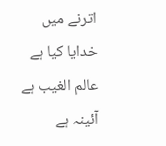اترنے میں خدایا کیا ہے
عالم الغیب ہے آئینہ ہے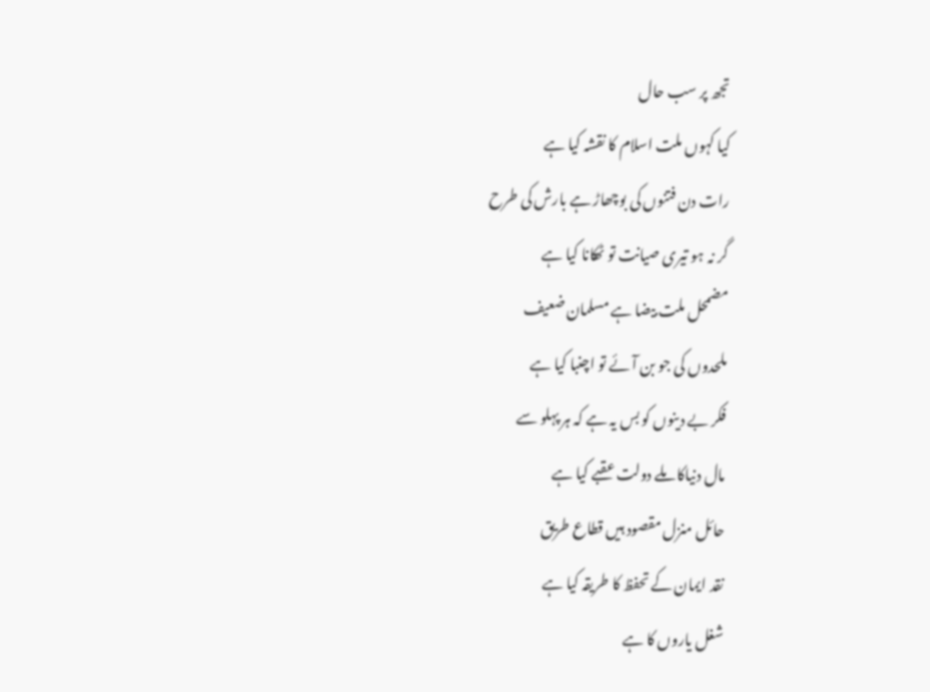تجھ پر سب حال
کیا کہوں ملت اسلام کا نقشہ کیا ہے
رات دن فتنوں کی بوچھاڑ ہے بارش کی طرح
گر نہ ہو تیری صیانت تو ٹھکانا کیا ہے
مضمحل ملت بیضا ہے مسلمان ضعیف
ملحدوں کی جو بن آئے تو اچنبا کیا ہے
فکر بے دینوں کو بس یہ ہے کہ ہر پہلو سے
مال دنیاکا ملے دولت عقبے کیا ہے
حائل منزل مقصود ہیں قطاع طریق
نقد ایمان کے تحفظ کا طریقہ کیا ہے
شغل یاروں کا ہے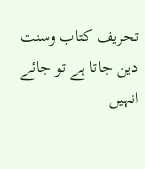تحریف کتاب وسنت
دین جاتا ہے تو جائے انہیں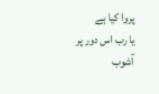پروا کیا ہے
یا رب اس دور پر آشوب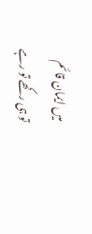میں ایمان قائم
تو ہی رکھے تو رہے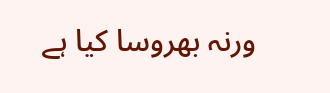ورنہ بھروسا کیا ہے